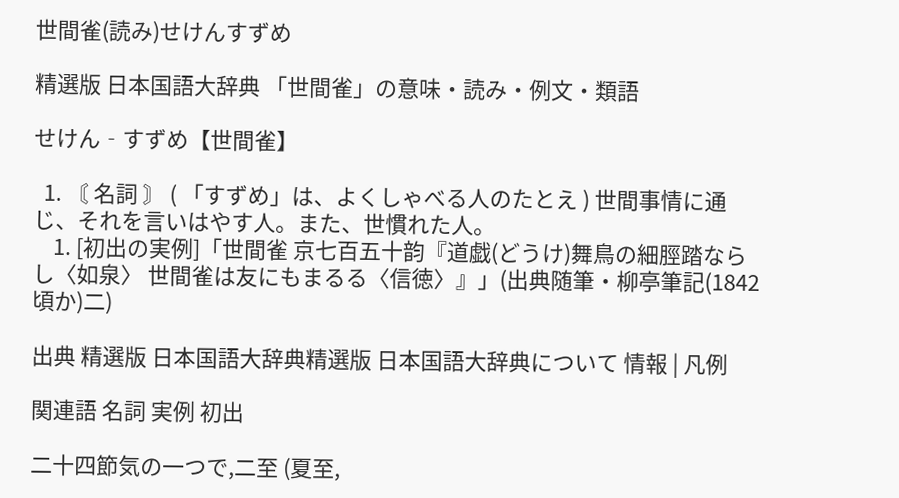世間雀(読み)せけんすずめ

精選版 日本国語大辞典 「世間雀」の意味・読み・例文・類語

せけん‐すずめ【世間雀】

  1. 〘 名詞 〙 ( 「すずめ」は、よくしゃべる人のたとえ ) 世間事情に通じ、それを言いはやす人。また、世慣れた人。
    1. [初出の実例]「世間雀 京七百五十韵『道戯(どうけ)舞鳥の細脛踏ならし〈如泉〉 世間雀は友にもまるる〈信徳〉』」(出典随筆・柳亭筆記(1842頃か)二)

出典 精選版 日本国語大辞典精選版 日本国語大辞典について 情報 | 凡例

関連語 名詞 実例 初出

二十四節気の一つで,二至 (夏至,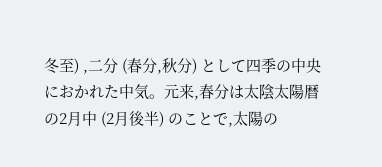冬至) ,二分 (春分,秋分) として四季の中央におかれた中気。元来,春分は太陰太陽暦の2月中 (2月後半) のことで,太陽の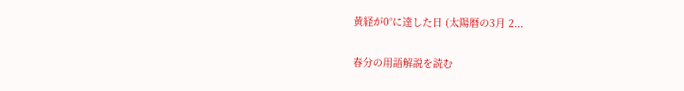黄経が0°に達した日 (太陽暦の3月 2...

春分の用語解説を読む